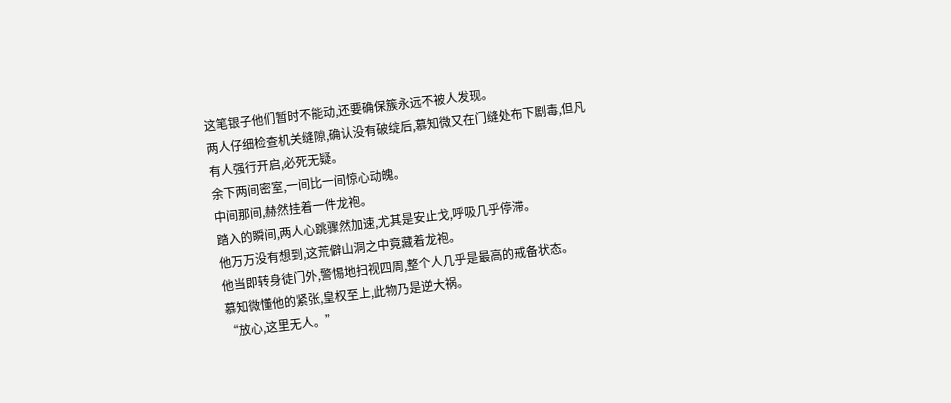这笔银子他们暂时不能动,还要确保簇永远不被人发现。
两人仔细检查机关缝隙,确认没有破绽后,慕知微又在门缝处布下剧毒,但凡有人强行开启,必死无疑。
余下两间密室,一间比一间惊心动魄。
中间那间,赫然挂着一件龙袍。
踏入的瞬间,两人心跳骤然加速,尤其是安止戈,呼吸几乎停滞。
他万万没有想到,这荒僻山洞之中竟藏着龙袍。
他当即转身徒门外,警惕地扫视四周,整个人几乎是最高的戒备状态。
慕知微懂他的紧张,皇权至上,此物乃是逆大祸。
“放心,这里无人。”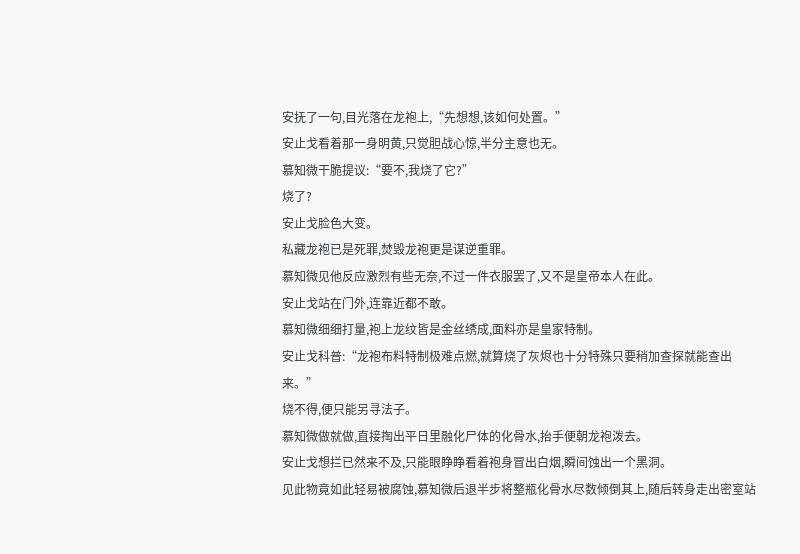安抚了一句,目光落在龙袍上,“先想想,该如何处置。”
安止戈看着那一身明黄,只觉胆战心惊,半分主意也无。
慕知微干脆提议:“要不,我烧了它?”
烧了?
安止戈脸色大变。
私藏龙袍已是死罪,焚毁龙袍更是谋逆重罪。
慕知微见他反应激烈有些无奈,不过一件衣服罢了,又不是皇帝本人在此。
安止戈站在门外,连靠近都不敢。
慕知微细细打量,袍上龙纹皆是金丝绣成,面料亦是皇家特制。
安止戈科普:“龙袍布料特制极难点燃,就算烧了灰烬也十分特殊只要稍加查探就能查出来。”
烧不得,便只能另寻法子。
慕知微做就做,直接掏出平日里融化尸体的化骨水,抬手便朝龙袍泼去。
安止戈想拦已然来不及,只能眼睁睁看着袍身冒出白烟,瞬间蚀出一个黑洞。
见此物竟如此轻易被腐蚀,慕知微后退半步将整瓶化骨水尽数倾倒其上,随后转身走出密室站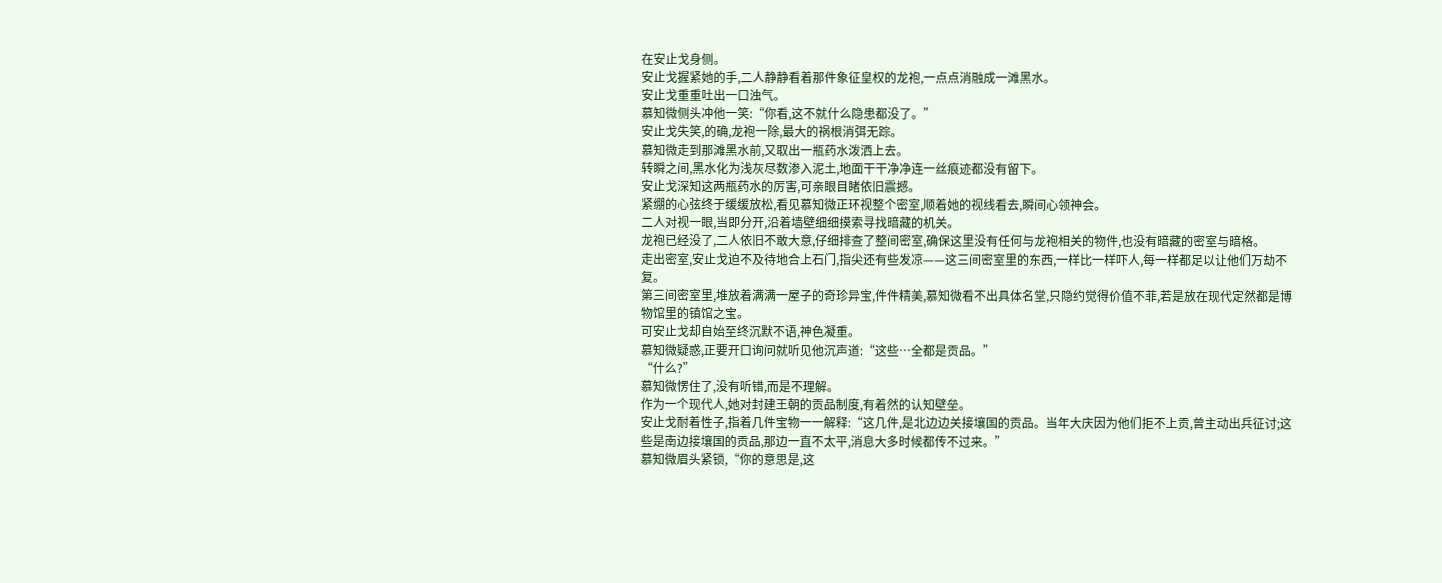在安止戈身侧。
安止戈握紧她的手,二人静静看着那件象征皇权的龙袍,一点点消融成一滩黑水。
安止戈重重吐出一口浊气。
慕知微侧头冲他一笑:“你看,这不就什么隐患都没了。”
安止戈失笑,的确,龙袍一除,最大的祸根消弭无踪。
慕知微走到那滩黑水前,又取出一瓶药水泼洒上去。
转瞬之间,黑水化为浅灰尽数渗入泥土,地面干干净净连一丝痕迹都没有留下。
安止戈深知这两瓶药水的厉害,可亲眼目睹依旧震撼。
紧绷的心弦终于缓缓放松,看见慕知微正环视整个密室,顺着她的视线看去,瞬间心领神会。
二人对视一眼,当即分开,沿着墙壁细细摸索寻找暗藏的机关。
龙袍已经没了,二人依旧不敢大意,仔细排查了整间密室,确保这里没有任何与龙袍相关的物件,也没有暗藏的密室与暗格。
走出密室,安止戈迫不及待地合上石门,指尖还有些发凉——这三间密室里的东西,一样比一样吓人,每一样都足以让他们万劫不复。
第三间密室里,堆放着满满一屋子的奇珍异宝,件件精美,慕知微看不出具体名堂,只隐约觉得价值不菲,若是放在现代定然都是博物馆里的镇馆之宝。
可安止戈却自始至终沉默不语,神色凝重。
慕知微疑惑,正要开口询问就听见他沉声道:“这些…全都是贡品。”
“什么?”
慕知微愣住了,没有听错,而是不理解。
作为一个现代人,她对封建王朝的贡品制度,有着然的认知壁垒。
安止戈耐着性子,指着几件宝物一一解释:“这几件,是北边边关接壤国的贡品。当年大庆因为他们拒不上贡,曾主动出兵征讨;这些是南边接壤国的贡品,那边一直不太平,消息大多时候都传不过来。”
慕知微眉头紧锁,“你的意思是,这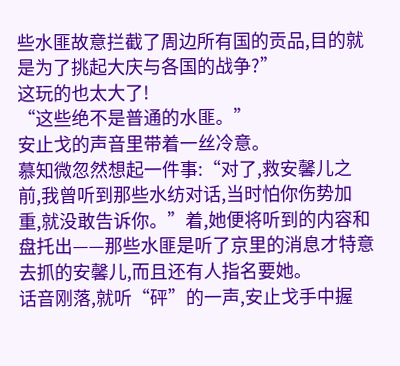些水匪故意拦截了周边所有国的贡品,目的就是为了挑起大庆与各国的战争?”
这玩的也太大了!
“这些绝不是普通的水匪。”
安止戈的声音里带着一丝冷意。
慕知微忽然想起一件事:“对了,救安馨儿之前,我曾听到那些水纺对话,当时怕你伤势加重,就没敢告诉你。”着,她便将听到的内容和盘托出——那些水匪是听了京里的消息才特意去抓的安馨儿,而且还有人指名要她。
话音刚落,就听“砰”的一声,安止戈手中握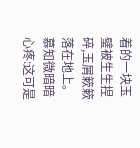着的一块玉璧被生生捏碎,玉屑簌簌落在地上。
慕知微暗暗心疼:这可是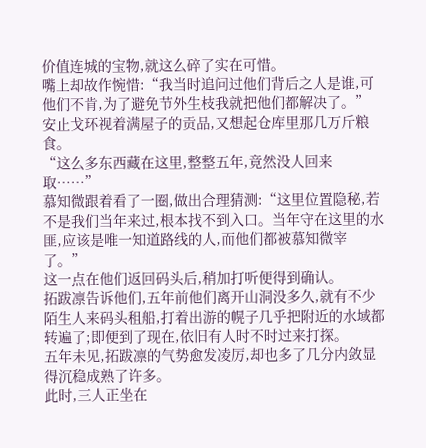价值连城的宝物,就这么碎了实在可惜。
嘴上却故作惋惜:“我当时追问过他们背后之人是谁,可他们不肯,为了避免节外生枝我就把他们都解决了。”
安止戈环视着满屋子的贡品,又想起仓库里那几万斤粮食。
“这么多东西藏在这里,整整五年,竟然没人回来取……”
慕知微跟着看了一圈,做出合理猜测:“这里位置隐秘,若不是我们当年来过,根本找不到入口。当年守在这里的水匪,应该是唯一知道路线的人,而他们都被慕知微宰了。”
这一点在他们返回码头后,稍加打听便得到确认。
拓跋凛告诉他们,五年前他们离开山洞没多久,就有不少陌生人来码头租船,打着出游的幌子几乎把附近的水域都转遍了;即便到了现在,依旧有人时不时过来打探。
五年未见,拓跋凛的气势愈发凌厉,却也多了几分内敛显得沉稳成熟了许多。
此时,三人正坐在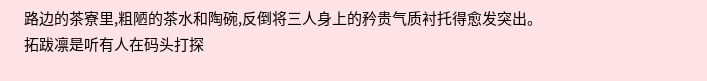路边的茶寮里,粗陋的茶水和陶碗,反倒将三人身上的矜贵气质衬托得愈发突出。
拓跋凛是听有人在码头打探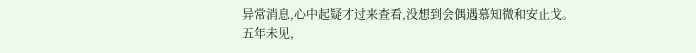异常消息,心中起疑才过来查看,没想到会偶遇慕知微和安止戈。
五年未见,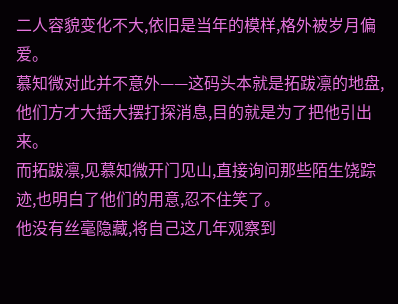二人容貌变化不大,依旧是当年的模样,格外被岁月偏爱。
慕知微对此并不意外——这码头本就是拓跋凛的地盘,他们方才大摇大摆打探消息,目的就是为了把他引出来。
而拓跋凛,见慕知微开门见山,直接询问那些陌生饶踪迹,也明白了他们的用意,忍不住笑了。
他没有丝毫隐藏,将自己这几年观察到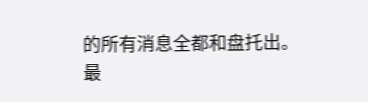的所有消息全都和盘托出。
最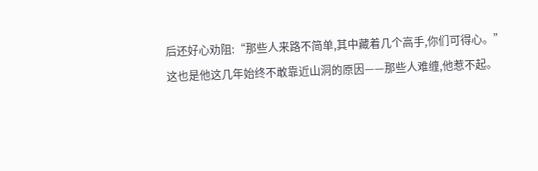后还好心劝阻:“那些人来路不简单,其中藏着几个高手,你们可得心。”
这也是他这几年始终不敢靠近山洞的原因——那些人难缠,他惹不起。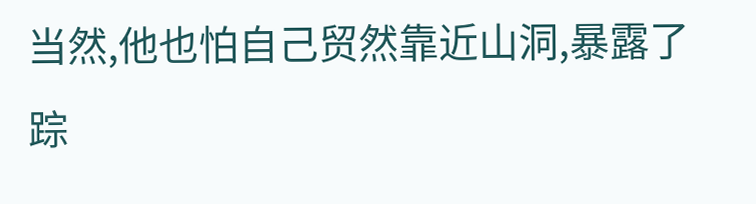当然,他也怕自己贸然靠近山洞,暴露了踪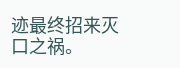迹最终招来灭口之祸。